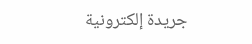جريدة إلكترونية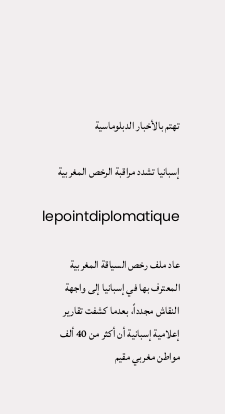تهتم بالأخبار الدبلوماسية

إسبانيا تشدد مراقبة الرخص المغربية

lepointdiplomatique

عاد ملف رخص السياقة المغربية المعترف بها في إسبانيا إلى واجهة النقاش مجدداً، بعدما كشفت تقارير إعلامية إسبانية أن أكثر من 40 ألف مواطن مغربي مقيم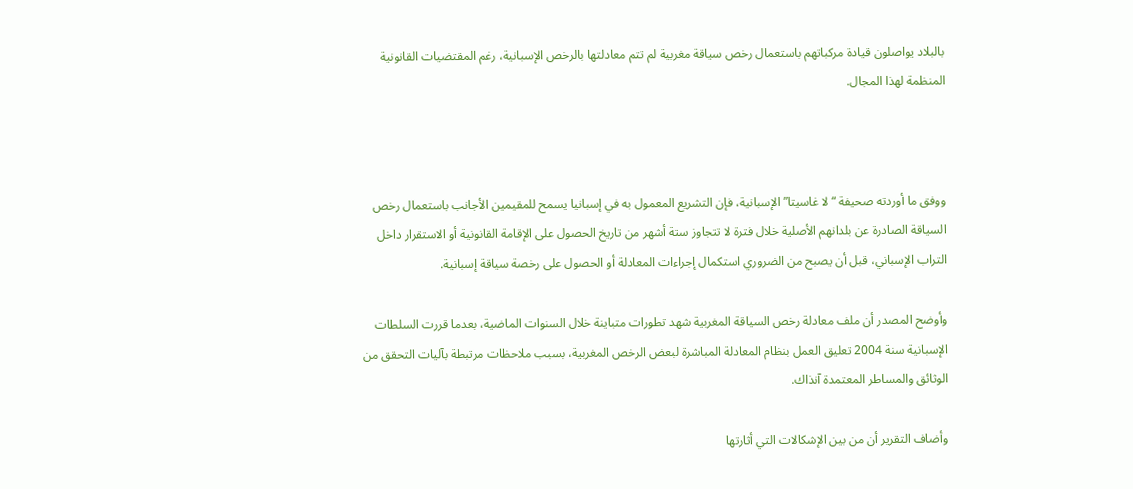بالبلاد يواصلون قيادة مركباتهم باستعمال رخص سياقة مغربية لم تتم معادلتها بالرخص الإسبانية، رغم المقتضيات القانونية المنظمة لهذا المجال.



ووفق ما أوردته صحيفة “لا غاسيتا” الإسبانية، فإن التشريع المعمول به في إسبانيا يسمح للمقيمين الأجانب باستعمال رخص السياقة الصادرة عن بلدانهم الأصلية خلال فترة لا تتجاوز ستة أشهر من تاريخ الحصول على الإقامة القانونية أو الاستقرار داخل التراب الإسباني، قبل أن يصبح من الضروري استكمال إجراءات المعادلة أو الحصول على رخصة سياقة إسبانية.

وأوضح المصدر أن ملف معادلة رخص السياقة المغربية شهد تطورات متباينة خلال السنوات الماضية، بعدما قررت السلطات الإسبانية سنة 2004 تعليق العمل بنظام المعادلة المباشرة لبعض الرخص المغربية، بسبب ملاحظات مرتبطة بآليات التحقق من الوثائق والمساطر المعتمدة آنذاك.

وأضاف التقرير أن من بين الإشكالات التي أثارتها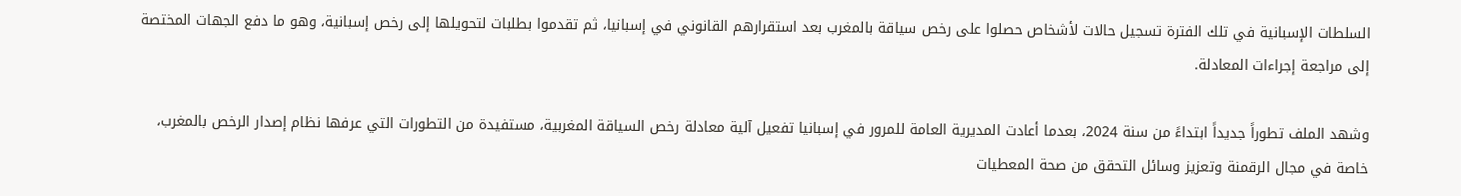السلطات الإسبانية في تلك الفترة تسجيل حالات لأشخاص حصلوا على رخص سياقة بالمغرب بعد استقرارهم القانوني في إسبانيا، ثم تقدموا بطلبات لتحويلها إلى رخص إسبانية، وهو ما دفع الجهات المختصة إلى مراجعة إجراءات المعادلة.

وشهد الملف تطوراً جديداً ابتداءً من سنة 2024، بعدما أعادت المديرية العامة للمرور في إسبانيا تفعيل آلية معادلة رخص السياقة المغربية، مستفيدة من التطورات التي عرفها نظام إصدار الرخص بالمغرب، خاصة في مجال الرقمنة وتعزيز وسائل التحقق من صحة المعطيات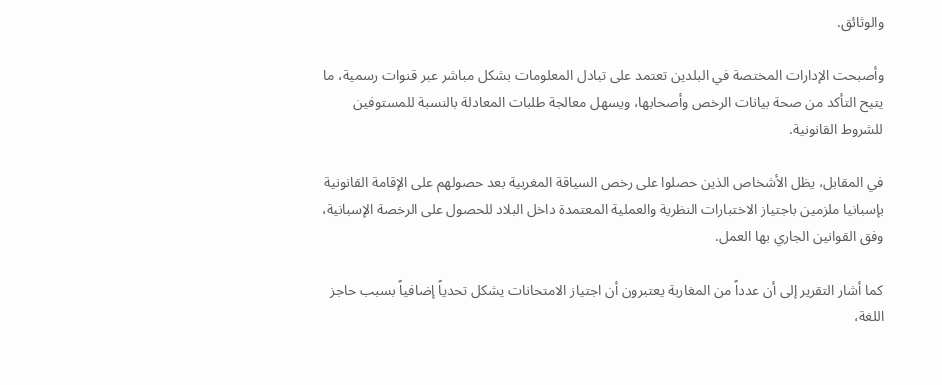والوثائق.

وأصبحت الإدارات المختصة في البلدين تعتمد على تبادل المعلومات بشكل مباشر عبر قنوات رسمية، ما يتيح التأكد من صحة بيانات الرخص وأصحابها، ويسهل معالجة طلبات المعادلة بالنسبة للمستوفين للشروط القانونية.

في المقابل، يظل الأشخاص الذين حصلوا على رخص السياقة المغربية بعد حصولهم على الإقامة القانونية بإسبانيا ملزمين باجتياز الاختبارات النظرية والعملية المعتمدة داخل البلاد للحصول على الرخصة الإسبانية، وفق القوانين الجاري بها العمل.

كما أشار التقرير إلى أن عدداً من المغاربة يعتبرون أن اجتياز الامتحانات يشكل تحدياً إضافياً بسبب حاجز اللغة،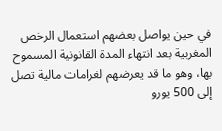في حين يواصل بعضهم استعمال الرخص المغربية بعد انتهاء المدة القانونية المسموح بها، وهو ما قد يعرضهم لغرامات مالية تصل إلى 500 يورو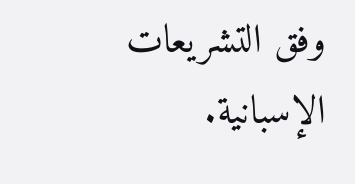وفق التشريعات الإسبانية.